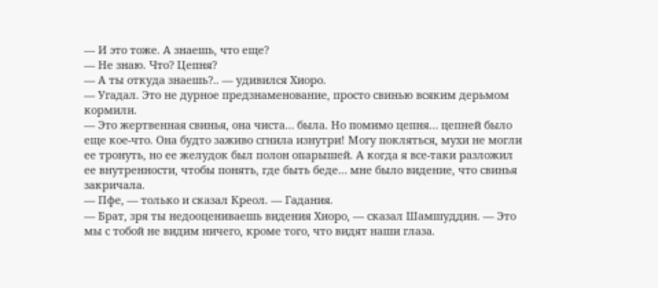— И это тоже. А знаешь, что еще?
— Не знаю. Что? Цепня?
— А ты откуда знаешь?.. — удивился Хиоро.
— Угадал. Это не дурное предзнаменование, просто свинью всяким дерьмом кормили.
— Это жертвенная свинья, она чиста… была. Но помимо цепня… цепней было еще кое-что. Она будто заживо сгнила изнутри! Могу покляться, мухи не могли ее тронуть, но ее желудок был полон опарышей. А когда я все-таки разложил ее внутренности, чтобы понять, где быть беде… мне было видение, что свинья закричала.
— Пфе, — только и сказал Креол. — Гадания.
— Брат, зря ты недооцениваешь видения Хиоро, — сказал Шамшуддин. — Это мы с тобой не видим ничего, кроме того, что видят наши глаза.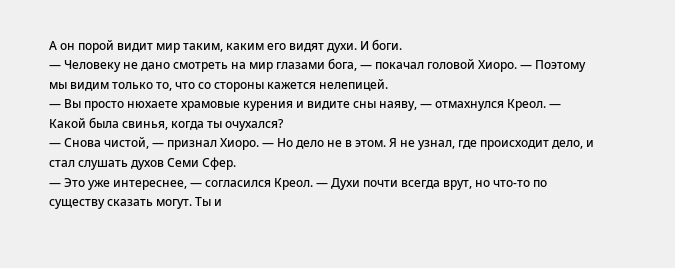А он порой видит мир таким, каким его видят духи. И боги.
— Человеку не дано смотреть на мир глазами бога, — покачал головой Хиоро. — Поэтому мы видим только то, что со стороны кажется нелепицей.
— Вы просто нюхаете храмовые курения и видите сны наяву, — отмахнулся Креол. — Какой была свинья, когда ты очухался?
— Снова чистой, — признал Хиоро. — Но дело не в этом. Я не узнал, где происходит дело, и стал слушать духов Семи Сфер.
— Это уже интереснее, — согласился Креол. — Духи почти всегда врут, но что-то по существу сказать могут. Ты и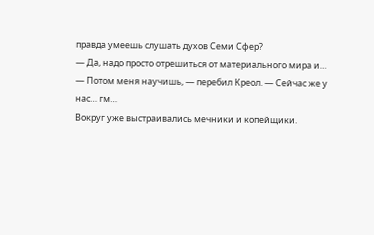правда умеешь слушать духов Семи Сфер?
— Да, надо просто отрешиться от материального мира и…
— Потом меня научишь, — перебил Креол. — Сейчас же у нас… гм…
Вокруг уже выстраивались мечники и копейщики.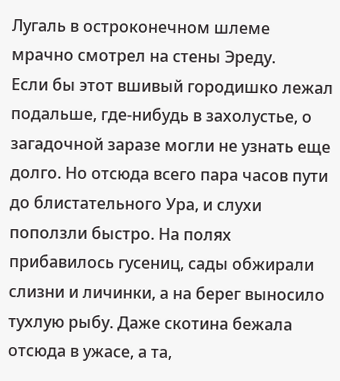Лугаль в остроконечном шлеме мрачно смотрел на стены Эреду.
Если бы этот вшивый городишко лежал подальше, где-нибудь в захолустье, о загадочной заразе могли не узнать еще долго. Но отсюда всего пара часов пути до блистательного Ура, и слухи поползли быстро. На полях прибавилось гусениц, сады обжирали слизни и личинки, а на берег выносило тухлую рыбу. Даже скотина бежала отсюда в ужасе, а та,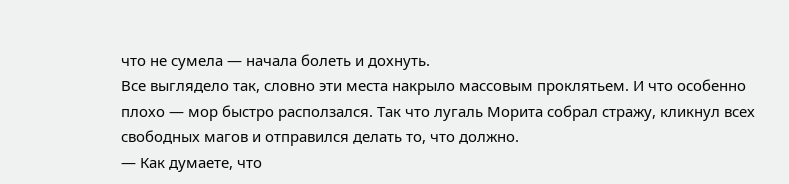что не сумела — начала болеть и дохнуть.
Все выглядело так, словно эти места накрыло массовым проклятьем. И что особенно плохо — мор быстро расползался. Так что лугаль Морита собрал стражу, кликнул всех свободных магов и отправился делать то, что должно.
— Как думаете, что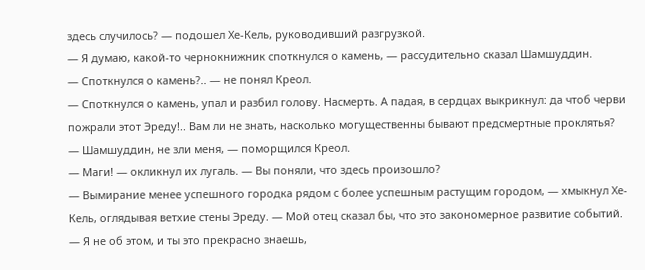здесь случилось? — подошел Хе-Кель, руководивший разгрузкой.
— Я думаю, какой-то чернокнижник споткнулся о камень, — рассудительно сказал Шамшуддин.
— Споткнулся о камень?.. — не понял Креол.
— Споткнулся о камень, упал и разбил голову. Насмерть. А падая, в сердцах выкрикнул: да чтоб черви пожрали этот Эреду!.. Вам ли не знать, насколько могущественны бывают предсмертные проклятья?
— Шамшуддин, не зли меня, — поморщился Креол.
— Маги! — окликнул их лугаль. — Вы поняли, что здесь произошло?
— Вымирание менее успешного городка рядом с более успешным растущим городом, — хмыкнул Хе-Кель, оглядывая ветхие стены Эреду. — Мой отец сказал бы, что это закономерное развитие событий.
— Я не об этом, и ты это прекрасно знаешь,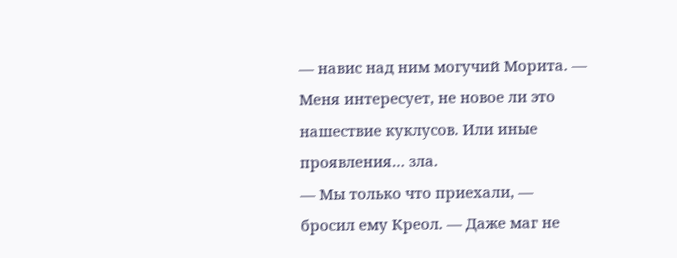— навис над ним могучий Морита. — Меня интересует, не новое ли это нашествие куклусов. Или иные проявления… зла.
— Мы только что приехали, — бросил ему Креол. — Даже маг не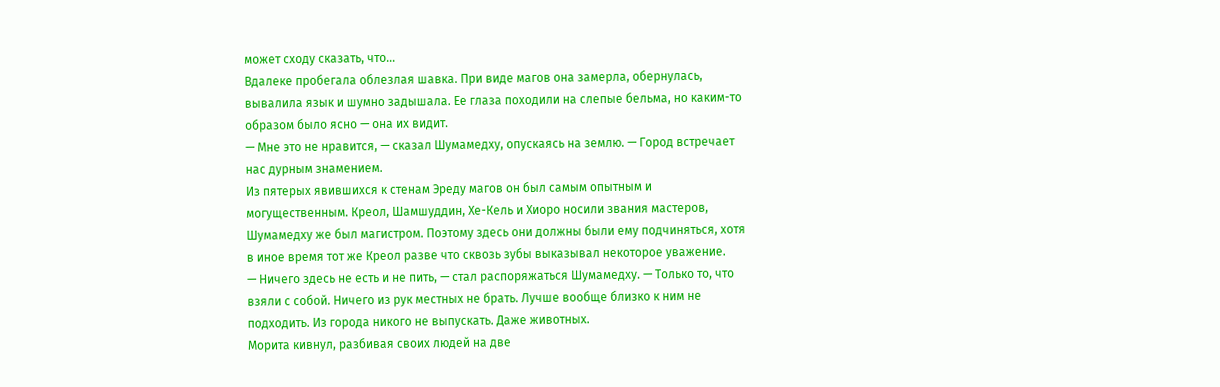может сходу сказать, что…
Вдалеке пробегала облезлая шавка. При виде магов она замерла, обернулась, вывалила язык и шумно задышала. Ее глаза походили на слепые бельма, но каким-то образом было ясно — она их видит.
— Мне это не нравится, — сказал Шумамедху, опускаясь на землю. — Город встречает нас дурным знамением.
Из пятерых явившихся к стенам Эреду магов он был самым опытным и могущественным. Креол, Шамшуддин, Хе-Кель и Хиоро носили звания мастеров, Шумамедху же был магистром. Поэтому здесь они должны были ему подчиняться, хотя в иное время тот же Креол разве что сквозь зубы выказывал некоторое уважение.
— Ничего здесь не есть и не пить, — стал распоряжаться Шумамедху. — Только то, что взяли с собой. Ничего из рук местных не брать. Лучше вообще близко к ним не подходить. Из города никого не выпускать. Даже животных.
Морита кивнул, разбивая своих людей на две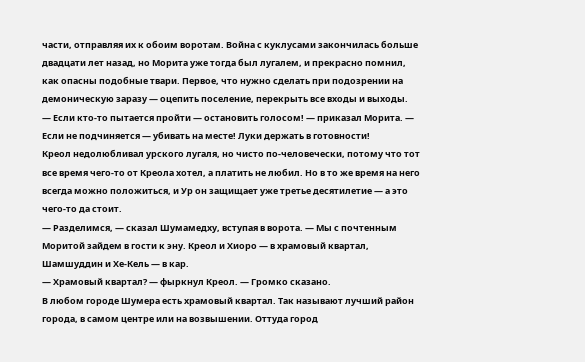части, отправляя их к обоим воротам. Война с куклусами закончилась больше двадцати лет назад, но Морита уже тогда был лугалем, и прекрасно помнил, как опасны подобные твари. Первое, что нужно сделать при подозрении на демоническую заразу — оцепить поселение, перекрыть все входы и выходы.
— Если кто-то пытается пройти — остановить голосом! — приказал Морита. — Если не подчиняется — убивать на месте! Луки держать в готовности!
Креол недолюбливал урского лугаля, но чисто по-человечески, потому что тот все время чего-то от Креола хотел, а платить не любил. Но в то же время на него всегда можно положиться, и Ур он защищает уже третье десятилетие — а это чего-то да стоит.
— Разделимся, — сказал Шумамедху, вступая в ворота. — Мы с почтенным Моритой зайдем в гости к эну. Креол и Хиоро — в храмовый квартал, Шамшуддин и Хе-Кель — в кар.
— Храмовый квартал? — фыркнул Креол. — Громко сказано.
В любом городе Шумера есть храмовый квартал. Так называют лучший район города, в самом центре или на возвышении. Оттуда город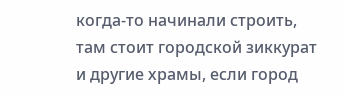когда-то начинали строить, там стоит городской зиккурат и другие храмы, если город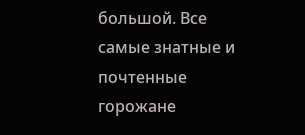большой. Все самые знатные и почтенные горожане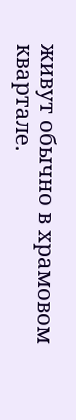живут обычно в храмовом квартале.